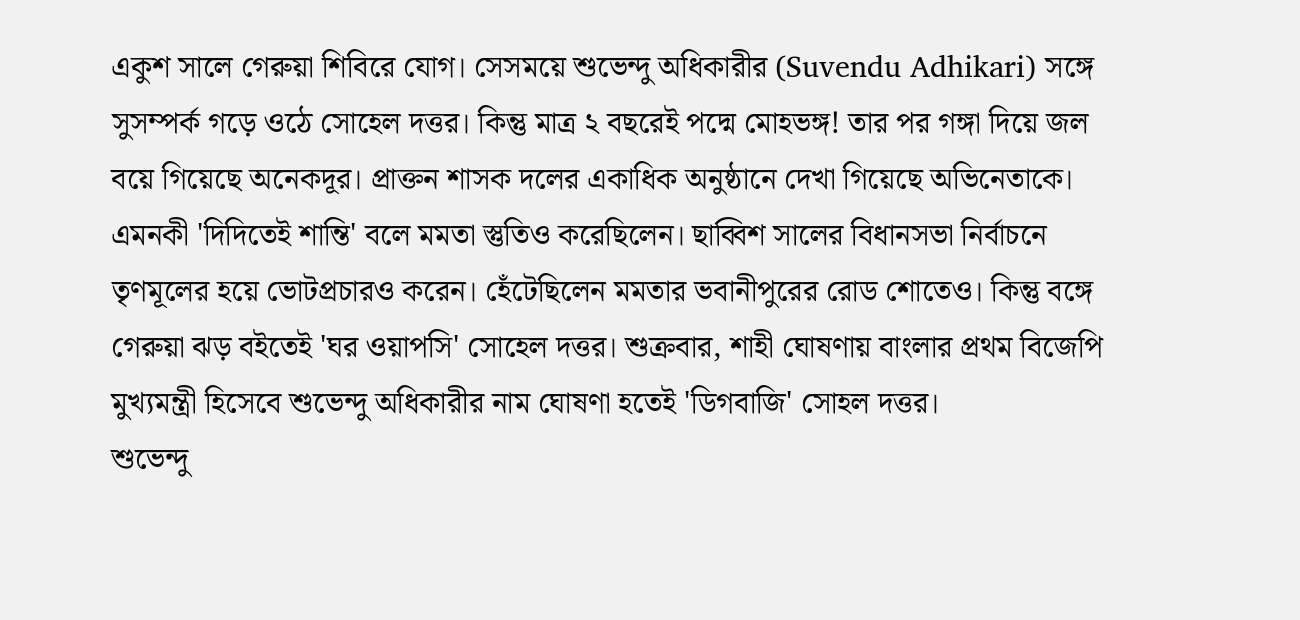একুশ সালে গেরুয়া শিবিরে যোগ। সেসময়ে শুভেন্দু অধিকারীর (Suvendu Adhikari) সঙ্গে সুসম্পর্ক গড়ে ওঠে সোহেল দত্তর। কিন্তু মাত্র ২ বছরেই পদ্মে মোহভঙ্গ! তার পর গঙ্গা দিয়ে জল বয়ে গিয়েছে অনেকদূর। প্রাক্তন শাসক দলের একাধিক অনুষ্ঠানে দেখা গিয়েছে অভিনেতাকে। এমনকী 'দিদিতেই শান্তি' বলে মমতা স্তুতিও করেছিলেন। ছাব্বিশ সালের বিধানসভা নির্বাচনে তৃণমূলের হয়ে ভোটপ্রচারও করেন। হেঁটেছিলেন মমতার ভবানীপুরের রোড শোতেও। কিন্তু বঙ্গে গেরুয়া ঝড় বইতেই 'ঘর ওয়াপসি' সোহেল দত্তর। শুক্রবার, শাহী ঘোষণায় বাংলার প্রথম বিজেপি মুখ্যমন্ত্রী হিসেবে শুভেন্দু অধিকারীর নাম ঘোষণা হতেই 'ডিগবাজি' সোহল দত্তর।
শুভেন্দু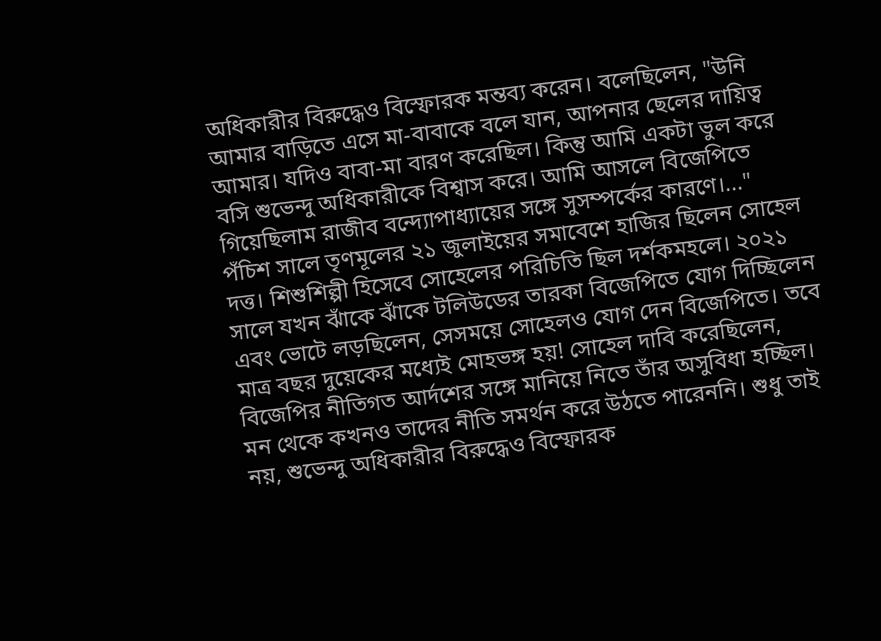অধিকারীর বিরুদ্ধেও বিস্ফোরক মন্তব্য করেন। বলেছিলেন, "উনি আমার বাড়িতে এসে মা-বাবাকে বলে যান, আপনার ছেলের দায়িত্ব আমার। যদিও বাবা-মা বারণ করেছিল। কিন্তু আমি একটা ভুল করে বসি শুভেন্দু অধিকারীকে বিশ্বাস করে। আমি আসলে বিজেপিতে গিয়েছিলাম রাজীব বন্দ্যোপাধ্যায়ের সঙ্গে সুসম্পর্কের কারণে।..."
পঁচিশ সালে তৃণমূলের ২১ জুলাইয়ের সমাবেশে হাজির ছিলেন সোহেল দত্ত। শিশুশিল্পী হিসেবে সোহেলের পরিচিতি ছিল দর্শকমহলে। ২০২১ সালে যখন ঝাঁকে ঝাঁকে টলিউডের তারকা বিজেপিতে যোগ দিচ্ছিলেন এবং ভোটে লড়ছিলেন, সেসময়ে সোহেলও যোগ দেন বিজেপিতে। তবে মাত্র বছর দুয়েকের মধ্যেই মোহভঙ্গ হয়! সোহেল দাবি করেছিলেন, বিজেপির নীতিগত আর্দশের সঙ্গে মানিয়ে নিতে তাঁর অসুবিধা হচ্ছিল। মন থেকে কখনও তাদের নীতি সমর্থন করে উঠতে পারেননি। শুধু তাই নয়, শুভেন্দু অধিকারীর বিরুদ্ধেও বিস্ফোরক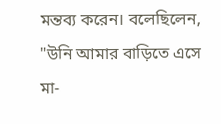মন্তব্য করেন। বলেছিলেন, "উনি আমার বাড়িতে এসে মা-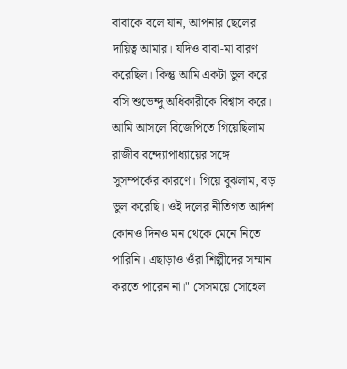বাবাকে বলে যান, আপনার ছেলের দায়িত্ব আমার। যদিও বাবা-মা বারণ করেছিল। কিন্তু আমি একটা ভুল করে বসি শুভেন্দু অধিকারীকে বিশ্বাস করে। আমি আসলে বিজেপিতে গিয়েছিলাম রাজীব বন্দ্যোপাধ্যায়ের সঙ্গে সুসম্পর্কের কারণে। গিয়ে বুঝলাম, বড় ভুল করেছি। ওই দলের নীতিগত আর্দশ কোনও দিনও মন থেকে মেনে নিতে পারিনি। এছাড়াও ওঁরা শিল্পীদের সম্মান করতে পারেন না।" সেসময়ে সোহেল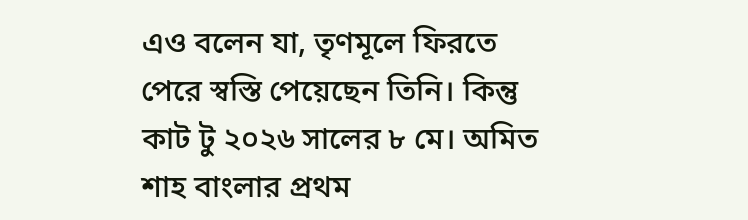এও বলেন যা, তৃণমূলে ফিরতে পেরে স্বস্তি পেয়েছেন তিনি। কিন্তু কাট টু ২০২৬ সালের ৮ মে। অমিত শাহ বাংলার প্রথম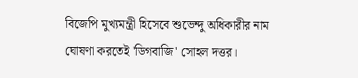বিজেপি মুখ্যমন্ত্রী হিসেবে শুভেন্দু অধিকারীর নাম ঘোষণা করতেই 'ডিগবাজি' সোহল দত্তর।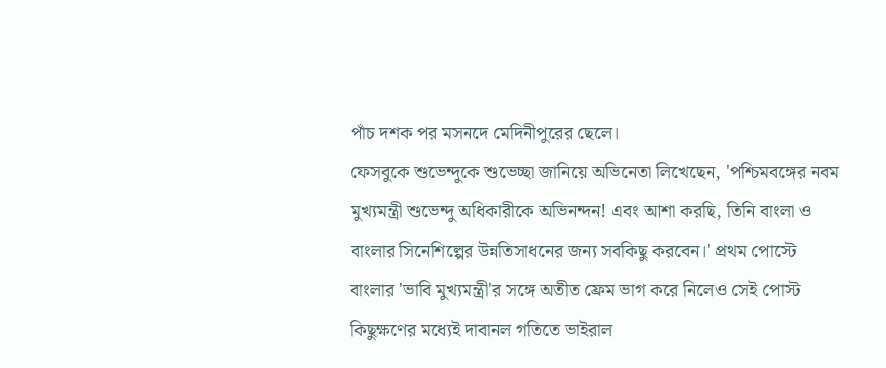পাঁচ দশক পর মসনদে মেদিনীপুরের ছেলে।
ফেসবুকে শুভেন্দুকে শুভেচ্ছা জানিয়ে অভিনেতা লিখেছেন, 'পশ্চিমবঙ্গের নবম মুখ্যমন্ত্রী শুভেন্দু অধিকারীকে অভিনন্দন! এবং আশা করছি, তিনি বাংলা ও বাংলার সিনেশিল্পের উন্নতিসাধনের জন্য সবকিছু করবেন।' প্রথম পোস্টে বাংলার 'ভাবি মুখ্যমন্ত্রী'র সঙ্গে অতীত ফ্রেম ভাগ করে নিলেও সেই পোস্ট কিছুক্ষণের মধ্যেই দাবানল গতিতে ভাইরাল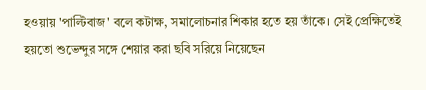হওয়ায় 'পাল্টিবাজ' বলে কটাক্ষ, সমালোচনার শিকার হতে হয় তাঁকে। সেই প্রেক্ষিতেই হয়তো শুভেন্দুর সঙ্গে শেয়ার করা ছবি সরিয়ে নিয়েছেন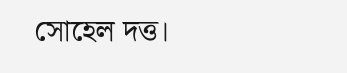সোহেল দত্ত।